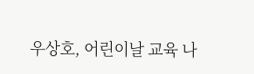우상호, 어린이날 교육 나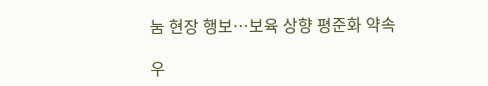눔 현장 행보…보육 상향 평준화 약속

우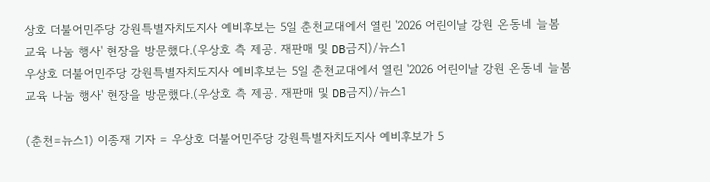상호 더불어민주당 강원특별자치도지사 예비후보는 5일 춘천교대에서 열린 '2026 어린이날 강원 온동네 늘봄 교육 나눔 행사' 현장을 방문했다.(우상호 측 제공. 재판매 및 DB금지)/뉴스1
우상호 더불어민주당 강원특별자치도지사 예비후보는 5일 춘천교대에서 열린 '2026 어린이날 강원 온동네 늘봄 교육 나눔 행사' 현장을 방문했다.(우상호 측 제공. 재판매 및 DB금지)/뉴스1

(춘천=뉴스1) 이종재 기자 = 우상호 더불어민주당 강원특별자치도지사 예비후보가 5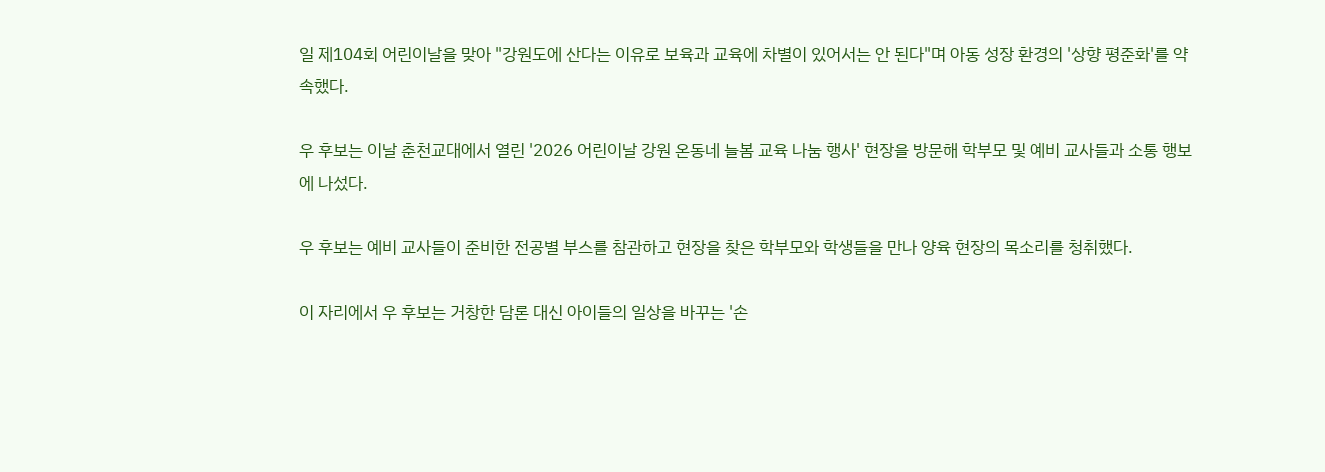일 제104회 어린이날을 맞아 "강원도에 산다는 이유로 보육과 교육에 차별이 있어서는 안 된다"며 아동 성장 환경의 '상향 평준화'를 약속했다.

우 후보는 이날 춘천교대에서 열린 '2026 어린이날 강원 온동네 늘봄 교육 나눔 행사' 현장을 방문해 학부모 및 예비 교사들과 소통 행보에 나섰다.

우 후보는 예비 교사들이 준비한 전공별 부스를 참관하고 현장을 찾은 학부모와 학생들을 만나 양육 현장의 목소리를 청취했다.

이 자리에서 우 후보는 거창한 담론 대신 아이들의 일상을 바꾸는 '손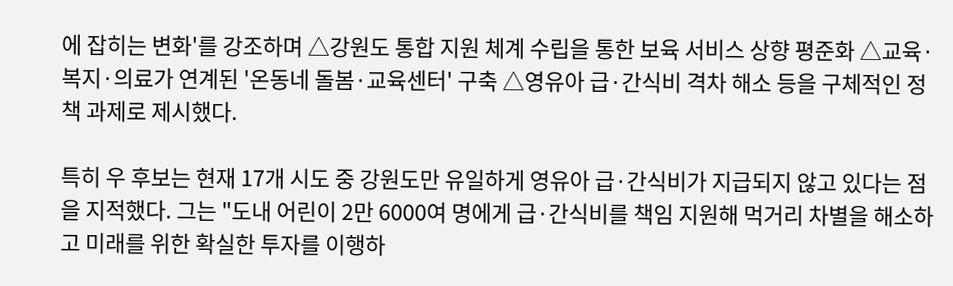에 잡히는 변화'를 강조하며 △강원도 통합 지원 체계 수립을 통한 보육 서비스 상향 평준화 △교육·복지·의료가 연계된 '온동네 돌봄·교육센터' 구축 △영유아 급·간식비 격차 해소 등을 구체적인 정책 과제로 제시했다.

특히 우 후보는 현재 17개 시도 중 강원도만 유일하게 영유아 급·간식비가 지급되지 않고 있다는 점을 지적했다. 그는 "도내 어린이 2만 6000여 명에게 급·간식비를 책임 지원해 먹거리 차별을 해소하고 미래를 위한 확실한 투자를 이행하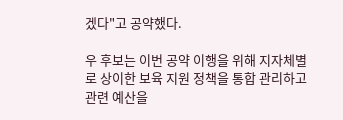겠다"고 공약했다.

우 후보는 이번 공약 이행을 위해 지자체별로 상이한 보육 지원 정책을 통합 관리하고 관련 예산을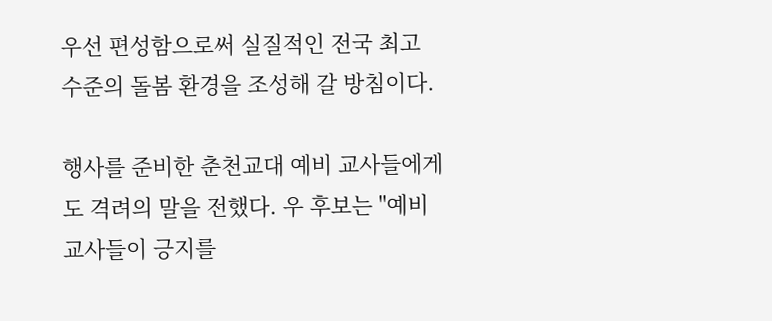우선 편성함으로써 실질적인 전국 최고 수준의 돌봄 환경을 조성해 갈 방침이다.

행사를 준비한 춘천교대 예비 교사들에게도 격려의 말을 전했다. 우 후보는 "예비 교사들이 긍지를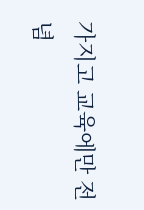가지고 교육에만 전념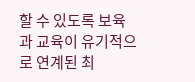할 수 있도록 보육과 교육이 유기적으로 연계된 최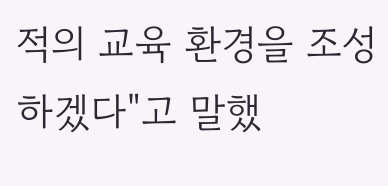적의 교육 환경을 조성하겠다"고 말했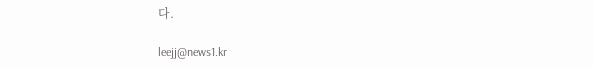다.

leejj@news1.kr